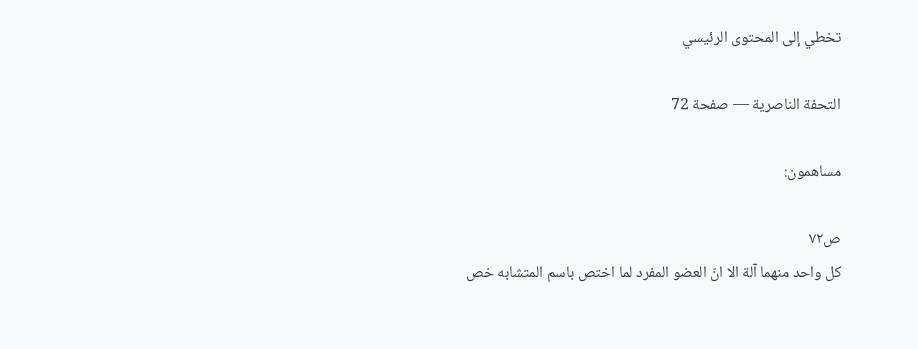تخطي إلى المحتوى الرئيسي

التحفة الناصرية — صفحة 72

مساهمون:

ص٧٢
كل واحد منهما آلة الا انّ العضو المفرد لما اختص باسم المتشابه خص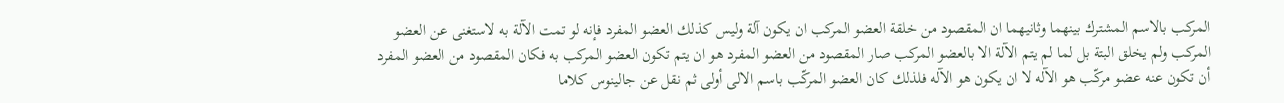المركب بالاسم المشترك بينهما وثانيهما ان المقصود من خلقة العضو المركب ان يكون آلة وليس كذلك العضو المفرد فإنه لو تمت الآلة به لاستغنى عن العضو المركب ولم يخلق البتة بل لما لم يتم الآلة الا بالعضو المركب صار المقصود من العضو المفرد هو ان يتم تكون العضو المركب به فكان المقصود من العضو المفرد أن تكون عنه عضو مركّب هو الآله لا ان يكون هو الآله فلذلك كان العضو المركّب باسم الالى أولى ثم نقل عن جالينوس كلاما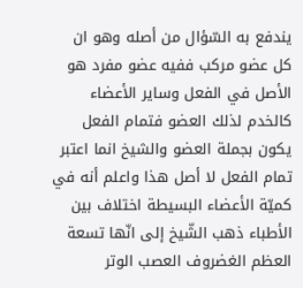يندفع به السّؤال من أصله وهو ان كل عضو مركب ففيه عضو مفرد هو الأصل في الفعل وساير الأعضاء كالخدم لذلك العضو فتمام الفعل يكون بجملة العضو والشيخ انما اعتبر تمام الفعل لا أصل هذا واعلم أنه في كميّة الأعضاء البسيطة اختلاف بين الأطباء ذهب الشّيخ إلى انّها تسعة العظم الغضروف العصب الوتر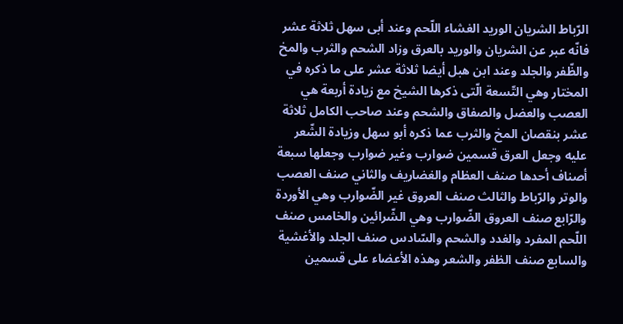الرّباط الشريان الوريد الغشاء اللّحم وعند أبى سهل ثلاثة عشر فانّه عبر عن الشريان والوريد بالعرق وزاد الشحم والثرب والمخ والظّفر والجلد وعند ابن هبل أيضا ثلاثة عشر على ما ذكره في المختار وهي التّسعة الّتى ذكرها الشيخ مع زيادة أربعة هي العصب والعضل والصفاق والشحم وعند صاحب الكامل ثلاثة عشر بنقصان المخ والثرب عما ذكره أبو سهل وزيادة الشّعر عليه وجعل العرق قسمين ضوارب وغير ضوارب وجعلها سبعة أصناف أحدها صنف العظام والغضاريف والثاني صنف العصب والوتر والرّباط والثالث صنف العروق غير الضّوارب وهي الأوردة والرّابع صنف العروق الضّوارب وهي الشّرائين والخامس صنف اللّحم المفرد والغدد والشحم والسّادس صنف الجلد والأغشية والسابع صنف الظفر والشعر وهذه الأعضاء على قسمين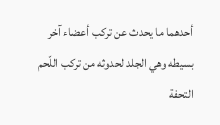أحدهما ما يحدث عن تركب أعضاء آخر بسيطه وهي الجلد لحدوثه من تركب اللّحم
التحفة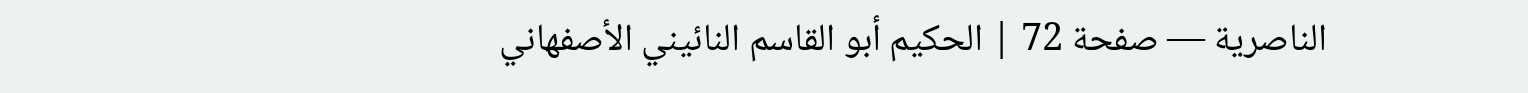الناصرية — صفحة 72 | الحكيم أبو القاسم النائيني الأصفهاني